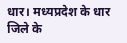धार। मध्यप्रदेश के धार जिले के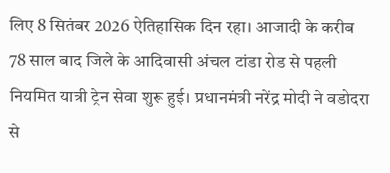लिए 8 सितंबर 2026 ऐतिहासिक दिन रहा। आजादी के करीब 78 साल बाद जिले के आदिवासी अंचल टांडा रोड से पहली नियमित यात्री ट्रेन सेवा शुरू हुई। प्रधानमंत्री नरेंद्र मोदी ने वडोदरा से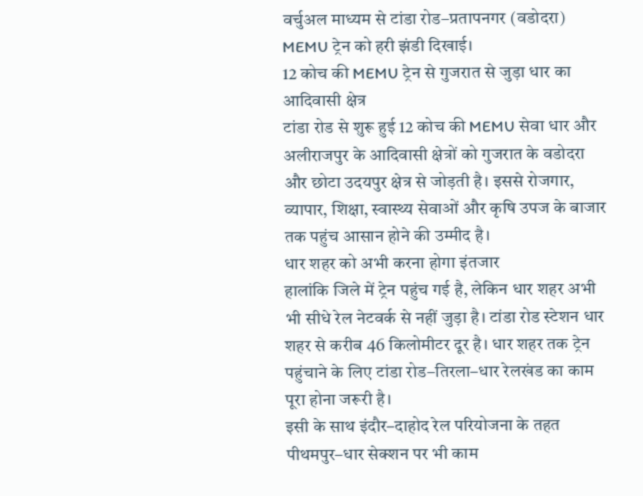वर्चुअल माध्यम से टांडा रोड–प्रतापनगर (वडोदरा) MEMU ट्रेन को हरी झंडी दिखाई।
12 कोच की MEMU ट्रेन से गुजरात से जुड़ा धार का आदिवासी क्षेत्र
टांडा रोड से शुरू हुई 12 कोच की MEMU सेवा धार और अलीराजपुर के आदिवासी क्षेत्रों को गुजरात के वडोदरा और छोटा उदयपुर क्षेत्र से जोड़ती है। इससे रोजगार, व्यापार, शिक्षा, स्वास्थ्य सेवाओं और कृषि उपज के बाजार तक पहुंच आसान होने की उम्मीद है।
धार शहर को अभी करना होगा इंतजार
हालांकि जिले में ट्रेन पहुंच गई है, लेकिन धार शहर अभी भी सीधे रेल नेटवर्क से नहीं जुड़ा है। टांडा रोड स्टेशन धार शहर से करीब 46 किलोमीटर दूर है। धार शहर तक ट्रेन पहुंचाने के लिए टांडा रोड–तिरला–धार रेलखंड का काम पूरा होना जरूरी है।
इसी के साथ इंदौर–दाहोद रेल परियोजना के तहत पीथमपुर–धार सेक्शन पर भी काम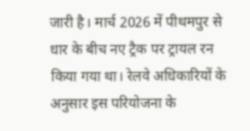जारी है। मार्च 2026 में पीथमपुर से धार के बीच नए ट्रैक पर ट्रायल रन किया गया था। रेलवे अधिकारियों के अनुसार इस परियोजना के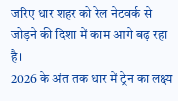जरिए धार शहर को रेल नेटवर्क से जोड़ने की दिशा में काम आगे बढ़ रहा है।
2026 के अंत तक धार में ट्रेन का लक्ष्य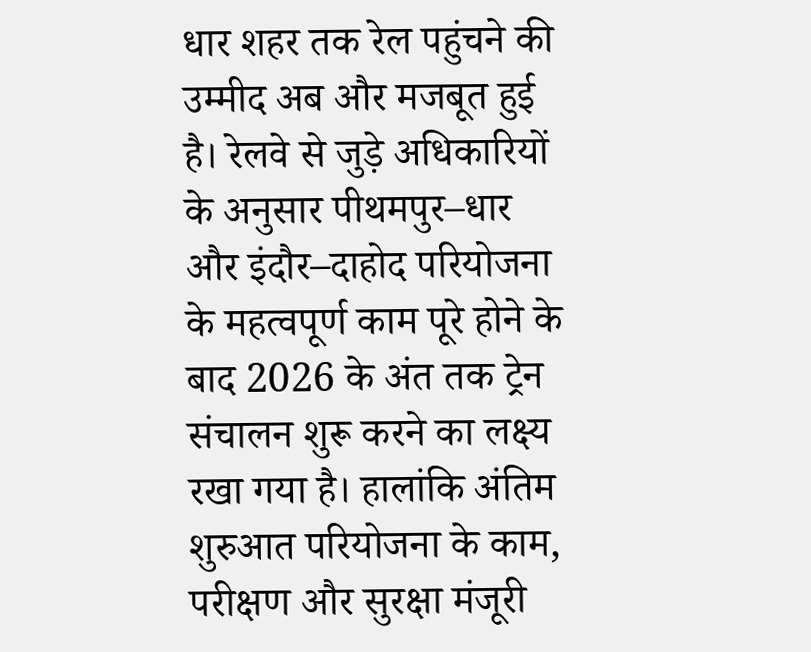धार शहर तक रेल पहुंचने की उम्मीद अब और मजबूत हुई है। रेलवे से जुड़े अधिकारियों के अनुसार पीथमपुर–धार और इंदौर–दाहोद परियोजना के महत्वपूर्ण काम पूरे होने के बाद 2026 के अंत तक ट्रेन संचालन शुरू करने का लक्ष्य रखा गया है। हालांकि अंतिम शुरुआत परियोजना के काम, परीक्षण और सुरक्षा मंजूरी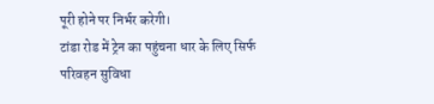पूरी होने पर निर्भर करेगी।
टांडा रोड में ट्रेन का पहुंचना धार के लिए सिर्फ परिवहन सुविधा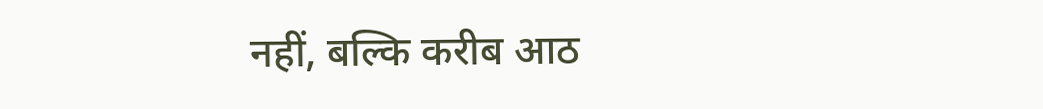नहीं, बल्कि करीब आठ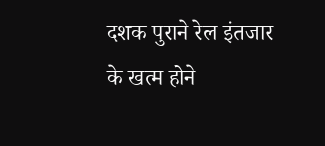दशक पुराने रेल इंतजार के खत्म होने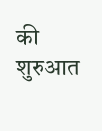की शुरुआत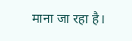माना जा रहा है।